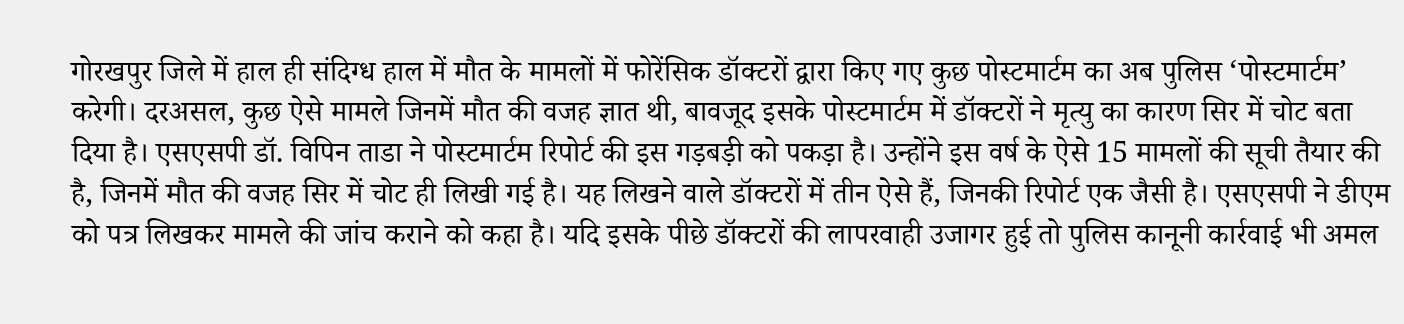गोरखपुर जिले में हाल ही संदिग्ध हाल में मौत के मामलों में फोरेंसिक डॉक्टरों द्वारा किए गए कुछ पोस्टमार्टम का अब पुलिस ‘पोस्टमार्टम’ करेगी। दरअसल, कुछ ऐसे मामले जिनमें मौत की वजह ज्ञात थी, बावजूद इसके पोस्टमार्टम में डॉक्टरों ने मृत्यु का कारण सिर में चोट बता दिया है। एसएसपी डॉ. विपिन ताडा ने पोस्टमार्टम रिपोर्ट की इस गड़बड़ी को पकड़ा है। उन्होंने इस वर्ष के ऐसे 15 मामलों की सूची तैयार की है, जिनमें मौत की वजह सिर में चोट ही लिखी गई है। यह लिखने वाले डॉक्टरों में तीन ऐसे हैं, जिनकी रिपोर्ट एक जैसी है। एसएसपी ने डीएम को पत्र लिखकर मामले की जांच कराने को कहा है। यदि इसके पीछे डॉक्टरों की लापरवाही उजागर हुई तो पुलिस कानूनी कार्रवाई भी अमल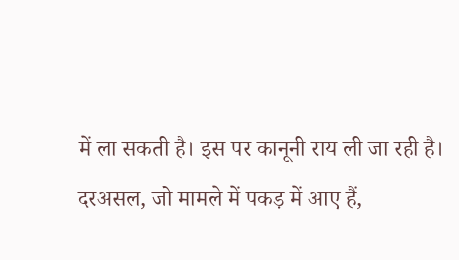में ला सकती है। इस पर कानूनी राय ली जा रही है।
दरअसल, जो मामले में पकड़ में आए हैं,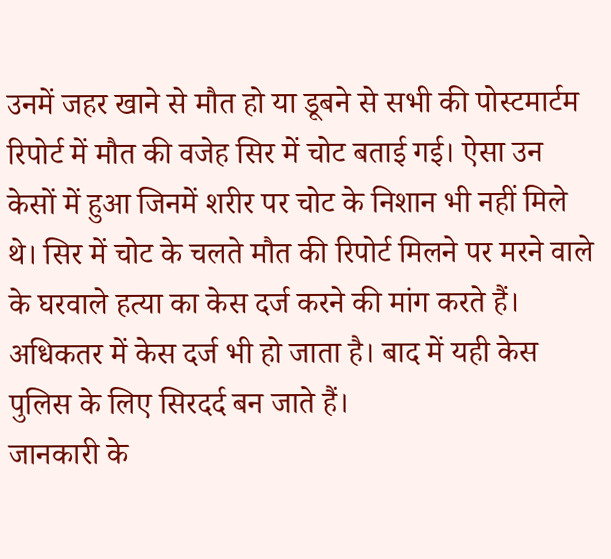उनमें जहर खाने से मौत हो या डूबने से सभी की पोस्टमार्टम रिपोर्ट में मौत की वजेह सिर में चोट बताई गई। ऐसा उन केसों में हुआ जिनमें शरीर पर चोट के निशान भी नहीं मिले थे। सिर में चोट के चलते मौत की रिपोर्ट मिलने पर मरने वाले के घरवाले हत्या का केस दर्ज करने की मांग करते हैं। अधिकतर में केस दर्ज भी हो जाता है। बाद में यही केस पुलिस के लिए सिरदर्द बन जाते हैं।
जानकारी के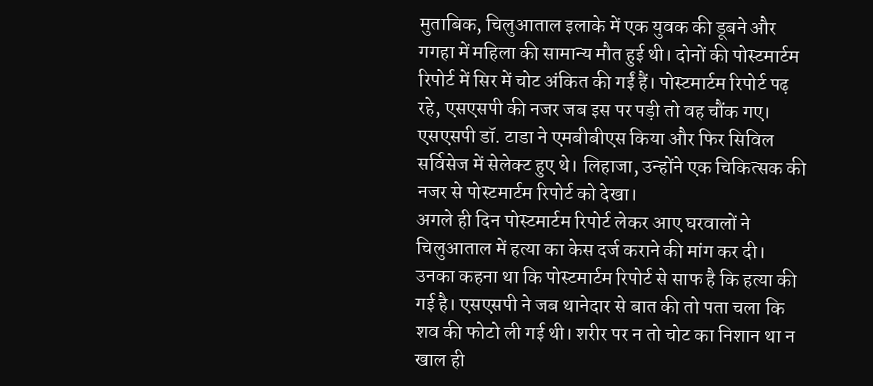मुताबिक, चिलुआताल इलाके में एक युवक की डूबने और गगहा में महिला की सामान्य मौत हुई थी। दोनों की पोस्टमार्टम रिपोर्ट में सिर में चोट अंकित की गईं हैं। पोस्टमार्टम रिपोर्ट पढ़ रहे, एसएसपी की नजर जब इस पर पड़ी तो वह चौंक गए। एसएसपी डॉ. टाडा ने एमबीबीएस किया और फिर सिविल सर्विसेज में सेलेक्ट हुए थे। लिहाजा, उन्होंने एक चिकित्सक की नजर से पोस्टमार्टम रिपोर्ट को देखा।
अगले ही दिन पोस्टमार्टम रिपोर्ट लेकर आए घरवालों ने चिलुआताल में हत्या का केस दर्ज कराने की मांग कर दी। उनका कहना था कि पोस्टमार्टम रिपोर्ट से साफ है कि हत्या की गई है। एसएसपी ने जब थानेदार से बात की तो पता चला कि शव की फोटो ली गई थी। शरीर पर न तो चोट का निशान था न खाल ही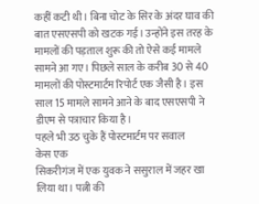कहीं कटी थी। बिना चोट के सिर के अंदर घाव की बात एसएसपी को खटक गई। उन्होंने इस तरह के मामलों की पड़ताल शुरू की तो ऐसे कई मामले सामने आ गए। पिछले साल के करीब 30 से 40 मामलों की पोस्टमार्टम रिपोर्ट एक जैसी है। इस साल 15 मामले सामने आने के बाद एसएसपी ने डीएम से पत्राचार किया है।
पहले भी उठ चुके हैं पोस्टमार्टम पर सवाल
केस एक
सिकरीगंज में एक युवक ने ससुराल में जहर खा लिया था। पत्नी की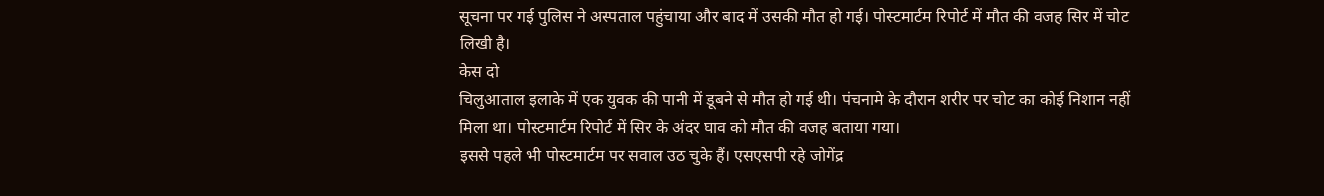सूचना पर गई पुलिस ने अस्पताल पहुंचाया और बाद में उसकी मौत हो गई। पोस्टमार्टम रिपोर्ट में मौत की वजह सिर में चोट लिखी है।
केस दो
चिलुआताल इलाके में एक युवक की पानी में डूबने से मौत हो गई थी। पंचनामे के दौरान शरीर पर चोट का कोई निशान नहीं मिला था। पोस्टमार्टम रिपोर्ट में सिर के अंदर घाव को मौत की वजह बताया गया।
इससे पहले भी पोस्टमार्टम पर सवाल उठ चुके हैं। एसएसपी रहे जोगेंद्र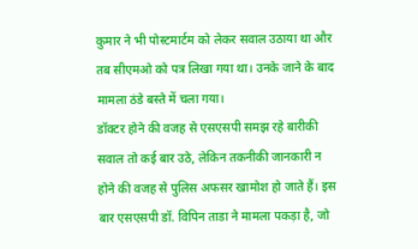कुमार ने भी पोस्टमार्टम को लेकर सवाल उठाया था और तब सीएमओ को पत्र लिखा गया था। उनके जाने के बाद मामला ठंडे बस्ते में चला गया।
डॉक्टर होने की वजह से एसएसपी समझ रहे बारीकी
सवाल तो कई बार उठे, लेकिन तकनीकी जानकारी न होने की वजह से पुलिस अफसर खामोश हो जाते हैं। इस बार एसएसपी डॉ. विपिन ताडा ने मामला पकड़ा है, जो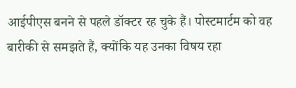आईपीएस बनने से पहले डॉक्टर रह चुके हैं। पोस्टमार्टम को वह बारीकी से समझते हैं, क्योंकि यह उनका विषय रहा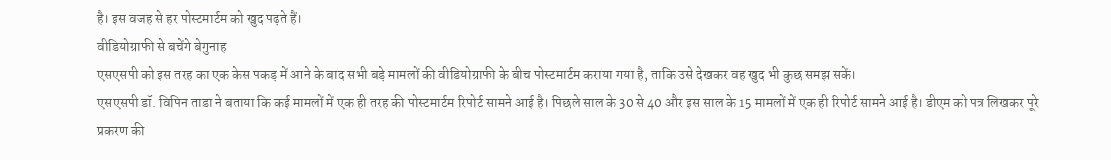है। इस वजह से हर पोस्टमार्टम को खुद पढ़ते हैं।
वीडियोग्राफी से बचेंगे बेगुनाह
एसएसपी को इस तरह का एक केस पकड़ में आने के बाद सभी बड़े मामलों की वीडियोग्राफी के बीच पोस्टमार्टम कराया गया है, ताकि उसे देखकर वह खुद भी कुछ समझ सकें।
एसएसपी डॉ. विपिन ताडा ने बताया कि कई मामलों में एक ही तरह की पोस्टमार्टम रिपोर्ट सामने आई है। पिछले साल के 30 से 40 और इस साल के 15 मामलों में एक ही रिपोर्ट सामने आई है। डीएम को पत्र लिखकर पूरे प्रकरण की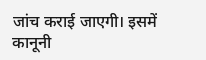जांच कराई जाएगी। इसमें कानूनी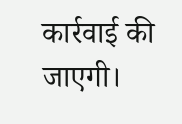कार्रवाई की जाएगी।